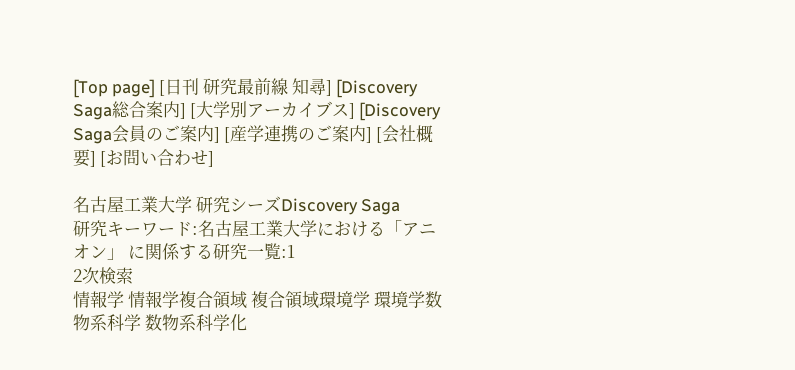[Top page] [日刊 研究最前線 知尋] [Discovery Saga総合案内] [大学別アーカイブス] [Discovery Saga会員のご案内] [産学連携のご案内] [会社概要] [お問い合わせ]

名古屋工業大学 研究シーズDiscovery Saga
研究キーワード:名古屋工業大学における「アニオン」 に関係する研究一覧:1
2次検索
情報学 情報学複合領域 複合領域環境学 環境学数物系科学 数物系科学化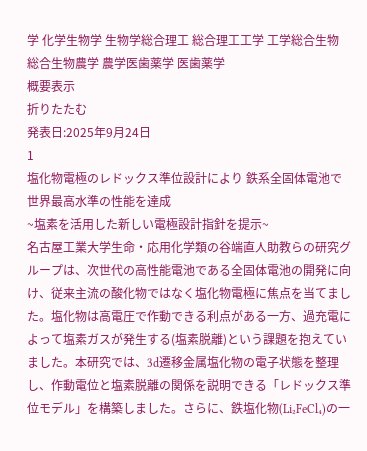学 化学生物学 生物学総合理工 総合理工工学 工学総合生物 総合生物農学 農学医歯薬学 医歯薬学
概要表示
折りたたむ
発表日:2025年9月24日
1
塩化物電極のレドックス準位設計により 鉄系全固体電池で世界最高水準の性能を達成
~塩素を活用した新しい電極設計指針を提示~
名古屋工業大学生命・応用化学類の谷端直人助教らの研究グループは、次世代の高性能電池である全固体電池の開発に向け、従来主流の酸化物ではなく塩化物電極に焦点を当てました。塩化物は高電圧で作動できる利点がある一方、過充電によって塩素ガスが発生する(塩素脱離)という課題を抱えていました。本研究では、3d遷移金属塩化物の電子状態を整理し、作動電位と塩素脱離の関係を説明できる「レドックス準位モデル」を構築しました。さらに、鉄塩化物(Li₂FeCl₄)の一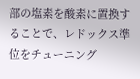部の塩素を酸素に置換することで、レドックス準位をチューニング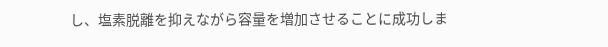し、塩素脱離を抑えながら容量を増加させることに成功しま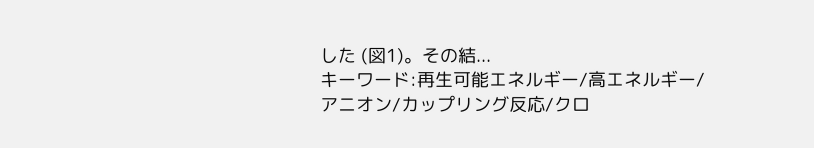した (図1)。その結...
キーワード:再生可能エネルギー/高エネルギー/アニオン/カップリング反応/クロ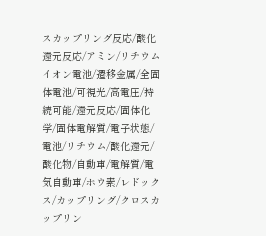スカップリング反応/酸化還元反応/アミン/リチウムイオン電池/遷移金属/全固体電池/可視光/高電圧/持続可能/還元反応/固体化学/固体電解質/電子状態/電池/リチウム/酸化還元/酸化物/自動車/電解質/電気自動車/ホウ素/レドックス/カップリング/クロスカップリン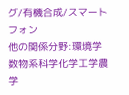グ/有機合成/スマートフォン
他の関係分野:環境学数物系科学化学工学農学